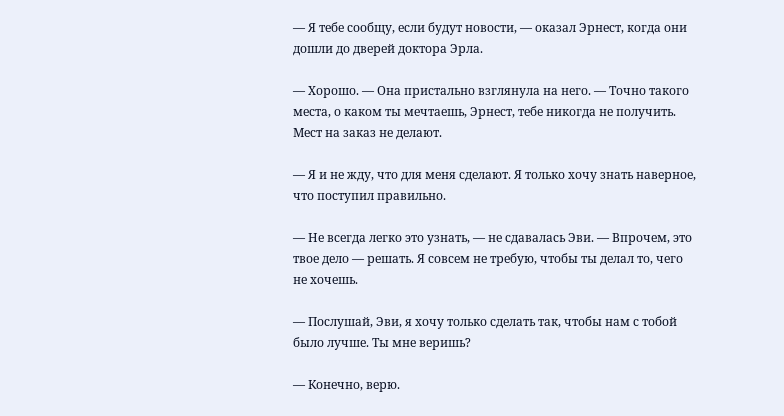— Я тебе сообщу, если будут новости, — оказал Эрнест, когда они дошли до дверей доктора Эрла.

— Хорошо. — Она пристально взглянула на него. — Точно такого места, о каком ты мечтаешь, Эрнест, тебе никогда не получить. Мест на заказ не делают.

— Я и не жду, что для меня сделают. Я только хочу знать наверное, что поступил правильно.

— Не всегда легко это узнать, — не сдавалась Эви. — Впрочем, это твое дело — решать. Я совсем не требую, чтобы ты делал то, чего не хочешь.

— Послушай, Эви, я хочу только сделать так, чтобы нам с тобой было лучше. Ты мне веришь?

— Конечно, верю.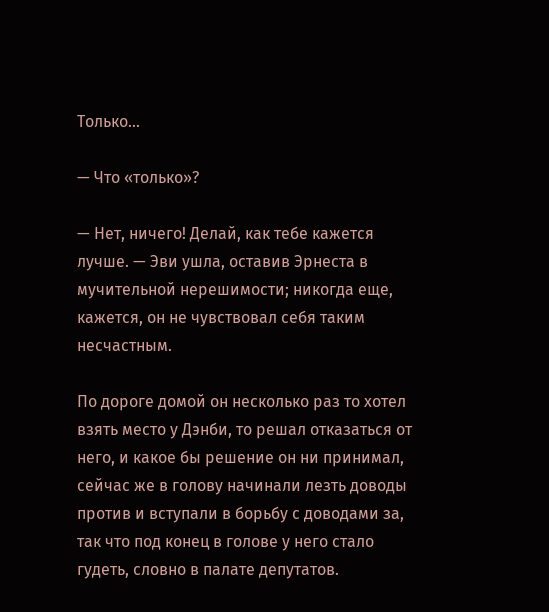Только...

— Что «только»?

— Нет, ничего! Делай, как тебе кажется лучше. — Эви ушла, оставив Эрнеста в мучительной нерешимости; никогда еще, кажется, он не чувствовал себя таким несчастным.

По дороге домой он несколько раз то хотел взять место у Дэнби, то решал отказаться от него, и какое бы решение он ни принимал, сейчас же в голову начинали лезть доводы против и вступали в борьбу с доводами за, так что под конец в голове у него стало гудеть, словно в палате депутатов.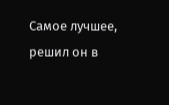Самое лучшее, решил он в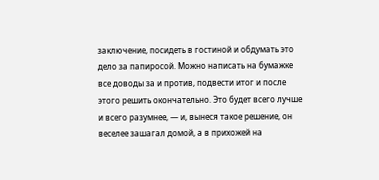заключение, посидеть в гостиной и обдумать это дело за папиросой. Можно написать на бумажке все доводы за и против, подвести итог и после этого решить окончательно. Это будет всего лучше и всего разумнее, — и, вынеся такое решение, он веселее зашагал домой, а в прихожей на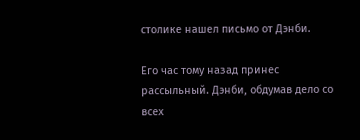столике нашел письмо от Дэнби.

Его час тому назад принес рассыльный. Дэнби, обдумав дело со всех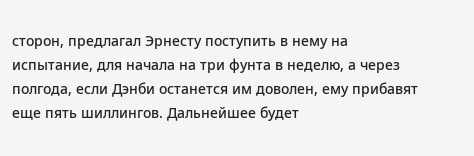сторон, предлагал Эрнесту поступить в нему на испытание, для начала на три фунта в неделю, а через полгода, если Дэнби останется им доволен, ему прибавят еще пять шиллингов. Дальнейшее будет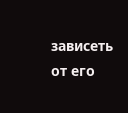зависеть от его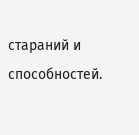стараний и способностей.